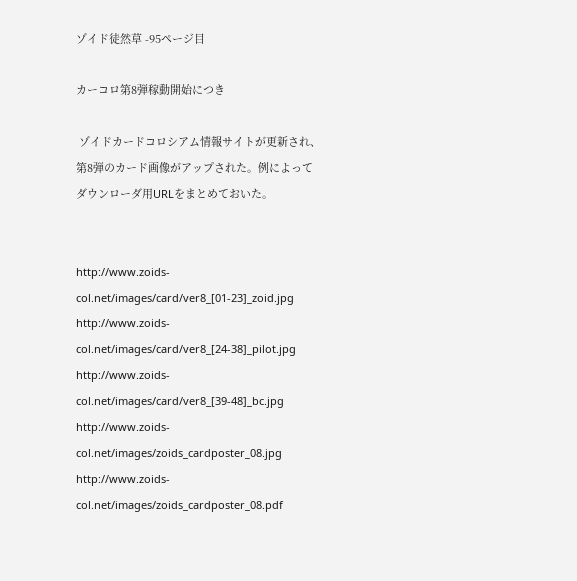ゾイド徒然草 -95ページ目

カーコロ第8弾稼動開始につき

 ゾイドカードコロシアム情報サイトが更新され、第8弾のカード画像がアップされた。例によってダウンローダ用URLをまとめておいた。


http://www.zoids-col.net/images/card/ver8_[01-23]_zoid.jpg
http://www.zoids-col.net/images/card/ver8_[24-38]_pilot.jpg
http://www.zoids-col.net/images/card/ver8_[39-48]_bc.jpg
http://www.zoids-col.net/images/zoids_cardposter_08.jpg
http://www.zoids-col.net/images/zoids_cardposter_08.pdf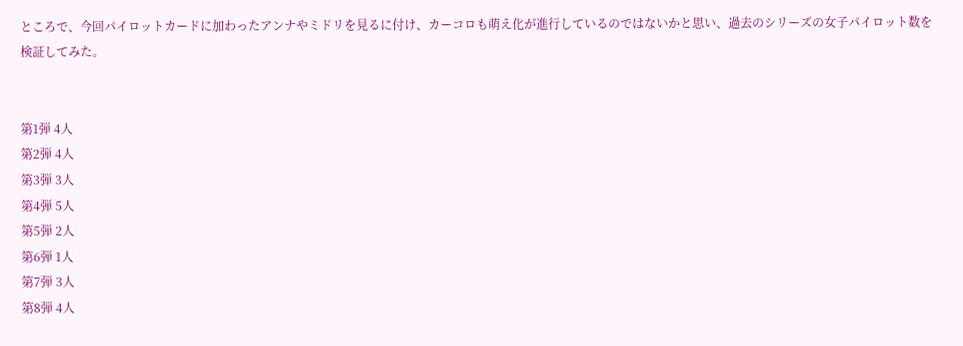ところで、今回パイロットカードに加わったアンナやミドリを見るに付け、カーコロも萌え化が進行しているのではないかと思い、過去のシリーズの女子パイロット数を検証してみた。


第1弾 4人
第2弾 4人
第3弾 3人
第4弾 5人
第5弾 2人
第6弾 1人
第7弾 3人
第8弾 4人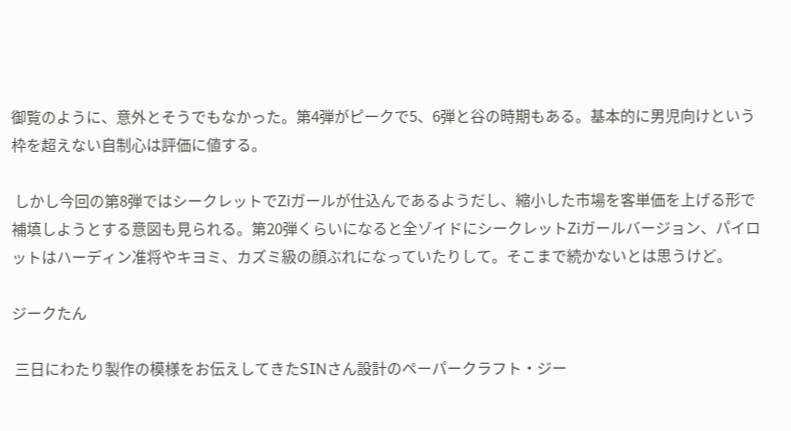御覧のように、意外とそうでもなかった。第4弾がピークで5、6弾と谷の時期もある。基本的に男児向けという枠を超えない自制心は評価に値する。

 しかし今回の第8弾ではシークレットでZiガールが仕込んであるようだし、縮小した市場を客単価を上げる形で補填しようとする意図も見られる。第20弾くらいになると全ゾイドにシークレットZiガールバージョン、パイロットはハーディン准将やキヨミ、カズミ級の顔ぶれになっていたりして。そこまで続かないとは思うけど。

ジークたん

 三日にわたり製作の模様をお伝えしてきたSINさん設計のペーパークラフト・ジー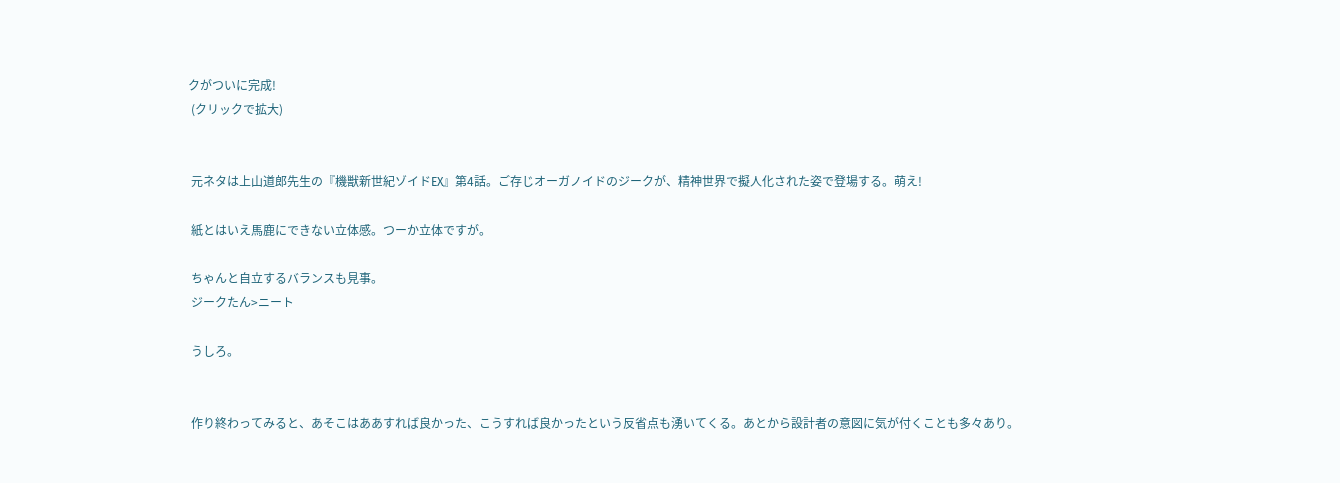クがついに完成!
 (クリックで拡大)


 元ネタは上山道郎先生の『機獣新世紀ゾイドEX』第4話。ご存じオーガノイドのジークが、精神世界で擬人化された姿で登場する。萌え!

 紙とはいえ馬鹿にできない立体感。つーか立体ですが。

 ちゃんと自立するバランスも見事。
 ジークたん>ニート

 うしろ。


 作り終わってみると、あそこはああすれば良かった、こうすれば良かったという反省点も湧いてくる。あとから設計者の意図に気が付くことも多々あり。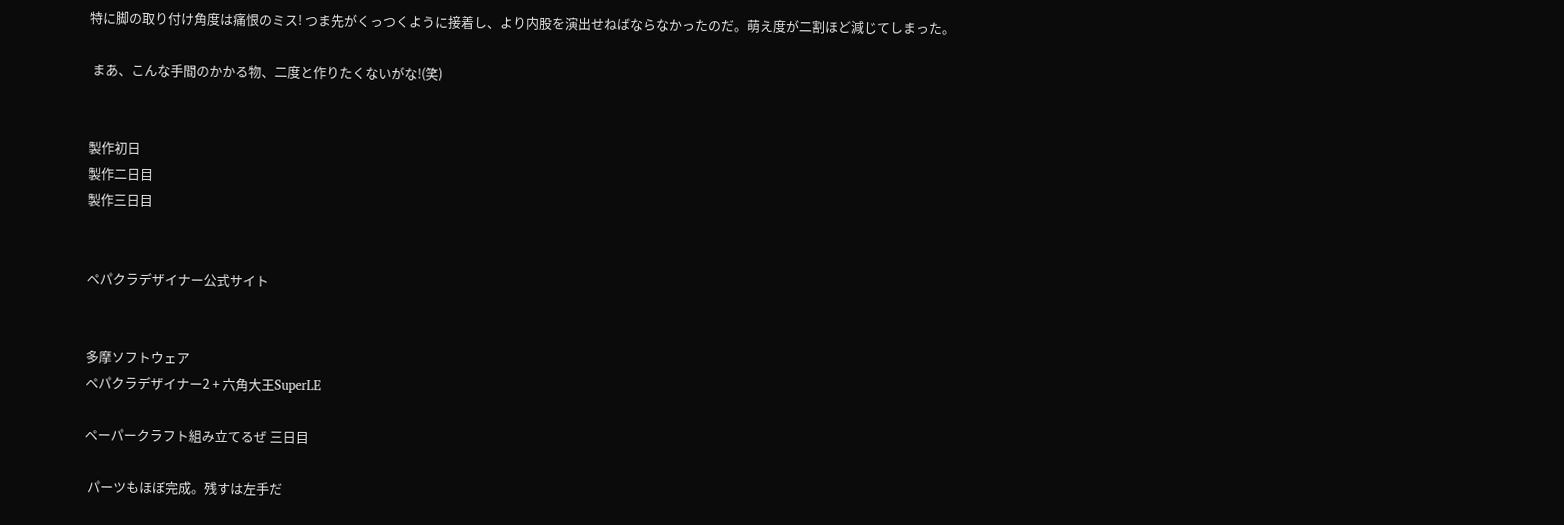特に脚の取り付け角度は痛恨のミス! つま先がくっつくように接着し、より内股を演出せねばならなかったのだ。萌え度が二割ほど減じてしまった。

 まあ、こんな手間のかかる物、二度と作りたくないがな!(笑)


製作初日
製作二日目
製作三日目


ペパクラデザイナー公式サイト


多摩ソフトウェア
ペパクラデザイナー2 + 六角大王SuperLE

ペーパークラフト組み立てるぜ 三日目

 パーツもほぼ完成。残すは左手だ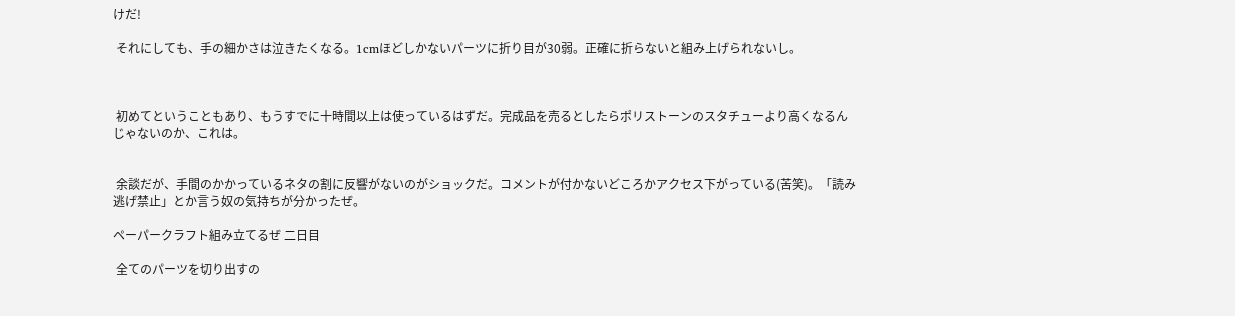けだ!

 それにしても、手の細かさは泣きたくなる。1cmほどしかないパーツに折り目が30弱。正確に折らないと組み上げられないし。



 初めてということもあり、もうすでに十時間以上は使っているはずだ。完成品を売るとしたらポリストーンのスタチューより高くなるんじゃないのか、これは。


 余談だが、手間のかかっているネタの割に反響がないのがショックだ。コメントが付かないどころかアクセス下がっている(苦笑)。「読み逃げ禁止」とか言う奴の気持ちが分かったぜ。

ペーパークラフト組み立てるぜ 二日目

 全てのパーツを切り出すの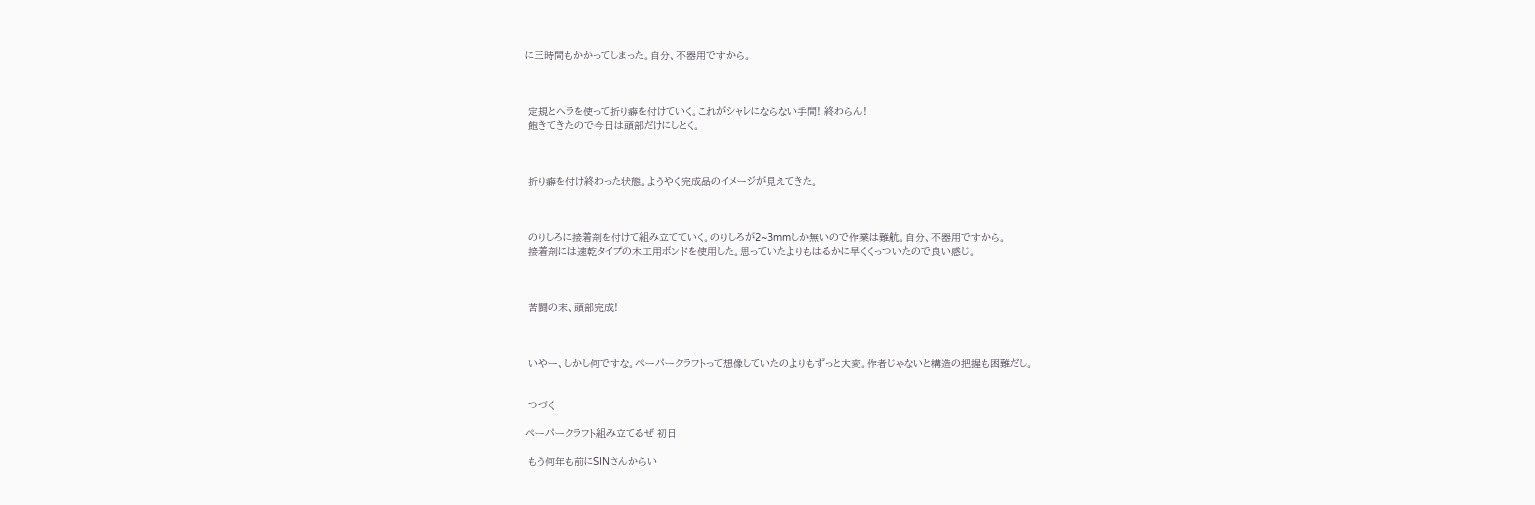に三時間もかかってしまった。自分、不器用ですから。



 定規とヘラを使って折り癖を付けていく。これがシャレにならない手間! 終わらん!
 飽きてきたので今日は頭部だけにしとく。



 折り癖を付け終わった状態。ようやく完成品のイメージが見えてきた。



 のりしろに接着剤を付けて組み立てていく。のりしろが2~3mmしか無いので作業は難航。自分、不器用ですから。
 接着剤には速乾タイプの木工用ボンドを使用した。思っていたよりもはるかに早くくっついたので良い感じ。



 苦闘の末、頭部完成!



 いやー、しかし何ですな。ペーパークラフトって想像していたのよりもずっと大変。作者じゃないと構造の把握も困難だし。


 つづく

ペーパークラフト組み立てるぜ 初日

 もう何年も前にSINさんからい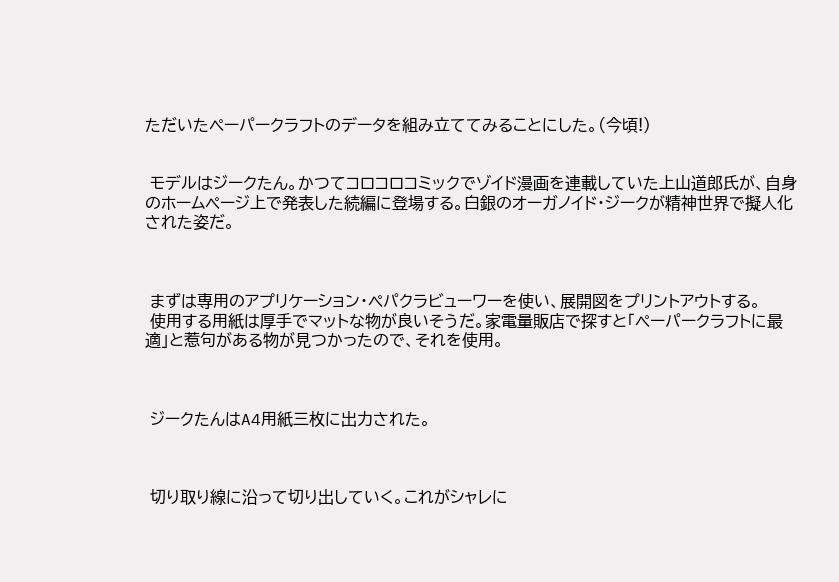ただいたペーパークラフトのデータを組み立ててみることにした。(今頃!)


 モデルはジークたん。かつてコロコロコミックでゾイド漫画を連載していた上山道郎氏が、自身のホームページ上で発表した続編に登場する。白銀のオーガノイド・ジークが精神世界で擬人化された姿だ。



 まずは専用のアプリケーション・ペパクラビューワーを使い、展開図をプリントアウトする。
 使用する用紙は厚手でマットな物が良いそうだ。家電量販店で探すと「ペーパークラフトに最適」と惹句がある物が見つかったので、それを使用。



 ジークたんはA4用紙三枚に出力された。



 切り取り線に沿って切り出していく。これがシャレに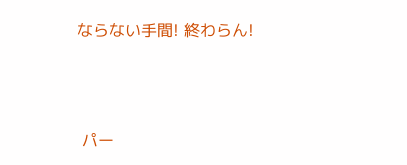ならない手間! 終わらん!



 パー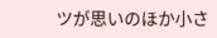ツが思いのほか小さ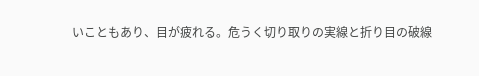いこともあり、目が疲れる。危うく切り取りの実線と折り目の破線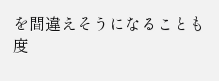を間違えそうになることも度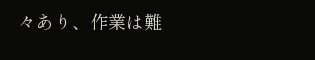々あり、作業は難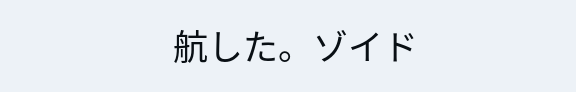航した。ゾイド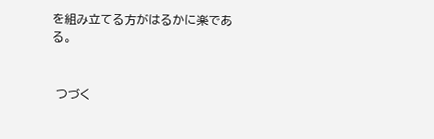を組み立てる方がはるかに楽である。


 つづく